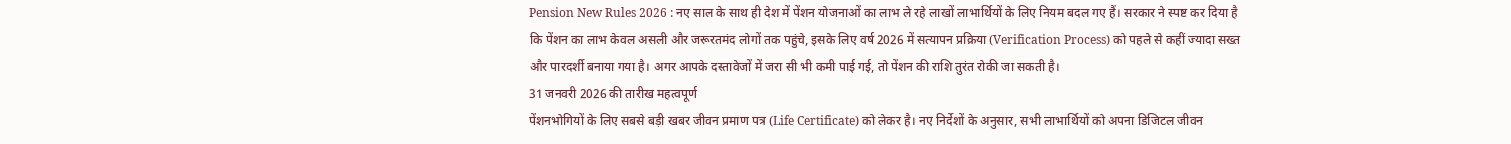Pension New Rules 2026 : नए साल के साथ ही देश में पेंशन योजनाओं का लाभ ले रहे लाखों लाभार्थियों के लिए नियम बदल गए हैं। सरकार ने स्पष्ट कर दिया है कि पेंशन का लाभ केवल असली और जरूरतमंद लोगों तक पहुंचे, इसके लिए वर्ष 2026 में सत्यापन प्रक्रिया (Verification Process) को पहले से कहीं ज्यादा सख्त और पारदर्शी बनाया गया है। अगर आपके दस्तावेजों में जरा सी भी कमी पाई गई, तो पेंशन की राशि तुरंत रोकी जा सकती है।
31 जनवरी 2026 की तारीख महत्वपूर्ण
पेंशनभोगियों के लिए सबसे बड़ी खबर जीवन प्रमाण पत्र (Life Certificate) को लेकर है। नए निर्देशों के अनुसार, सभी लाभार्थियों को अपना डिजिटल जीवन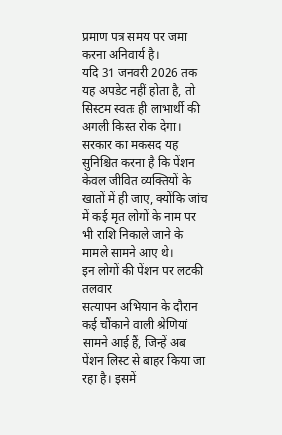प्रमाण पत्र समय पर जमा करना अनिवार्य है।
यदि 31 जनवरी 2026 तक यह अपडेट नहीं होता है, तो सिस्टम स्वतः ही लाभार्थी की अगली किस्त रोक देगा। सरकार का मकसद यह सुनिश्चित करना है कि पेंशन केवल जीवित व्यक्तियों के खातों में ही जाए, क्योंकि जांच में कई मृत लोगों के नाम पर भी राशि निकाले जाने के मामले सामने आए थे।
इन लोगों की पेंशन पर लटकी तलवार
सत्यापन अभियान के दौरान कई चौंकाने वाली श्रेणियां सामने आई हैं, जिन्हें अब पेंशन लिस्ट से बाहर किया जा रहा है। इसमें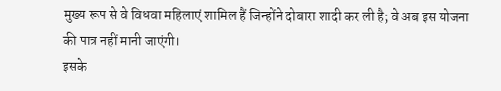मुख्य रूप से वे विधवा महिलाएं शामिल हैं जिन्होंने दोबारा शादी कर ली है; वे अब इस योजना की पात्र नहीं मानी जाएंगी।
इसके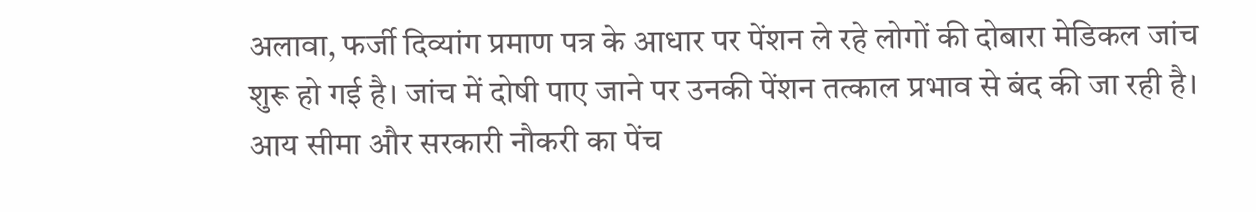अलावा, फर्जी दिव्यांग प्रमाण पत्र के आधार पर पेंशन ले रहे लोगों की दोबारा मेडिकल जांच शुरू हो गई है। जांच में दोषी पाए जाने पर उनकी पेंशन तत्काल प्रभाव से बंद की जा रही है।
आय सीमा और सरकारी नौकरी का पेंच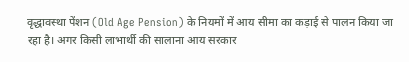वृद्धावस्था पेंशन (Old Age Pension) के नियमों में आय सीमा का कड़ाई से पालन किया जा रहा है। अगर किसी लाभार्थी की सालाना आय सरकार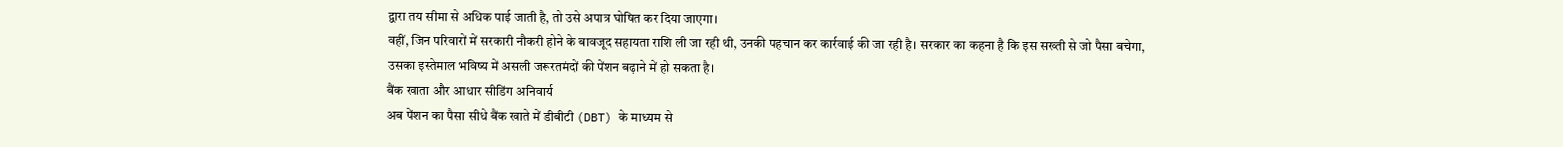द्वारा तय सीमा से अधिक पाई जाती है, तो उसे अपात्र घोषित कर दिया जाएगा।
वहीं, जिन परिवारों में सरकारी नौकरी होने के बावजूद सहायता राशि ली जा रही थी, उनकी पहचान कर कार्रवाई की जा रही है। सरकार का कहना है कि इस सख्ती से जो पैसा बचेगा, उसका इस्तेमाल भविष्य में असली जरूरतमंदों की पेंशन बढ़ाने में हो सकता है।
बैंक खाता और आधार सीडिंग अनिवार्य
अब पेंशन का पैसा सीधे बैंक खाते में डीबीटी (DBT) के माध्यम से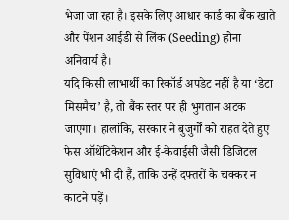भेजा जा रहा है। इसके लिए आधार कार्ड का बैंक खाते और पेंशन आईडी से लिंक (Seeding) होना अनिवार्य है।
यदि किसी लाभार्थी का रिकॉर्ड अपडेट नहीं है या ‘डेटा मिसमैच’ है, तो बैंक स्तर पर ही भुगतान अटक जाएगा। हालांकि, सरकार ने बुजुर्गों को राहत देते हुए फेस ऑथेंटिकेशन और ई-केवाईसी जैसी डिजिटल सुविधाएं भी दी हैं, ताकि उन्हें दफ्तरों के चक्कर न काटने पड़ें।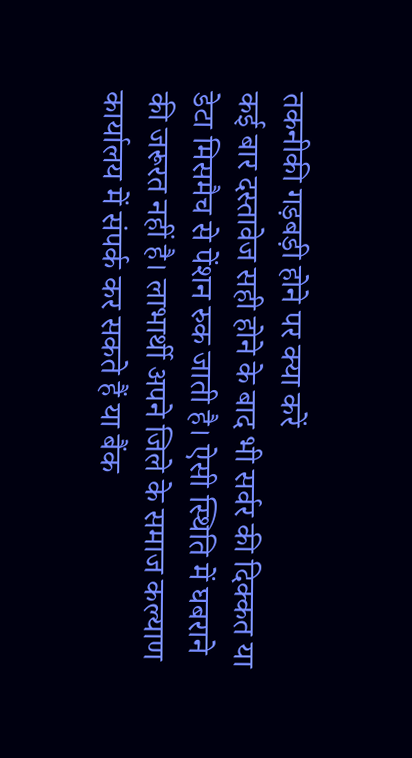तकनीकी गड़बड़ी होने पर क्या करें
कई बार दस्तावेज सही होने के बाद भी सर्वर की दिक्कत या डेटा मिसमैच से पेंशन रुक जाती है। ऐसी स्थिति में घबराने की जरूरत नहीं है। लाभार्थी अपने जिले के समाज कल्याण कार्यालय में संपर्क कर सकते हैं या बैंक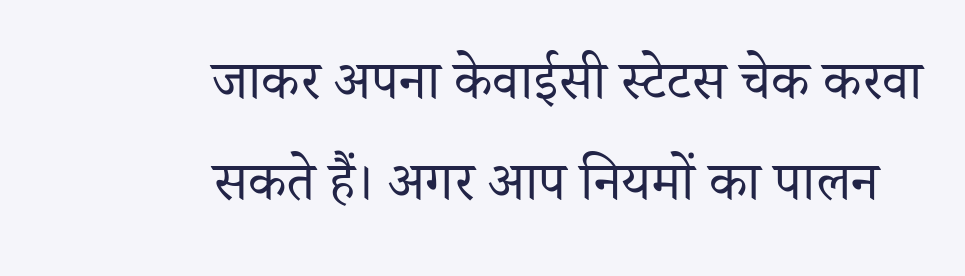जाकर अपना केवाईसी स्टेटस चेक करवा सकते हैं। अगर आप नियमों का पालन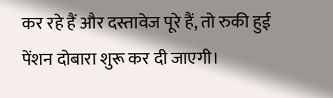कर रहे हैं और दस्तावेज पूरे हैं, तो रुकी हुई पेंशन दोबारा शुरू कर दी जाएगी।